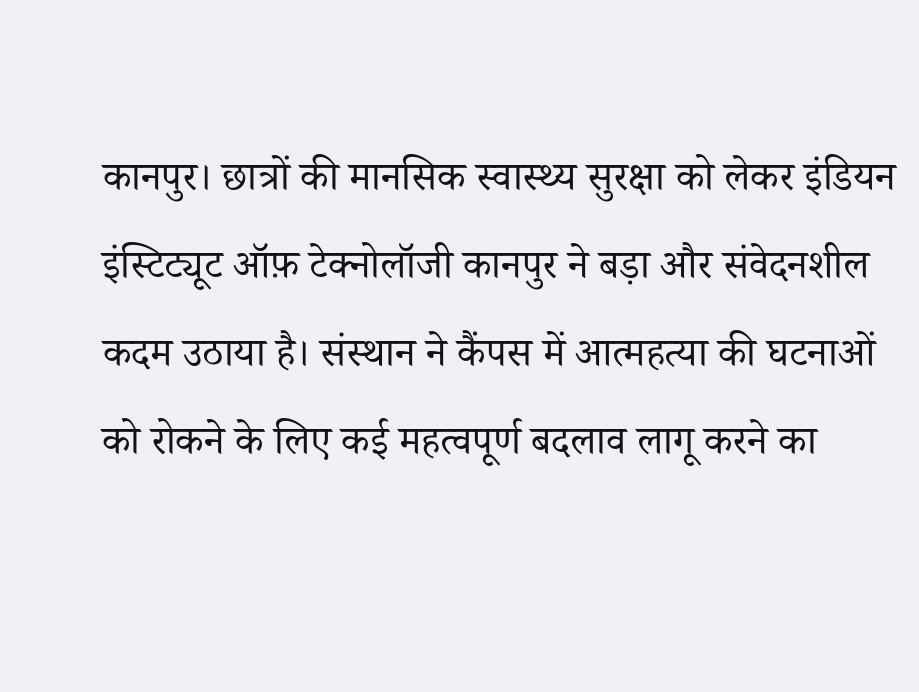कानपुर। छात्रों की मानसिक स्वास्थ्य सुरक्षा को लेकर इंडियन इंस्टिट्यूट ऑफ़ टेक्नोलॉजी कानपुर ने बड़ा और संवेदनशील कदम उठाया है। संस्थान ने कैंपस में आत्महत्या की घटनाओं को रोकने के लिए कई महत्वपूर्ण बदलाव लागू करने का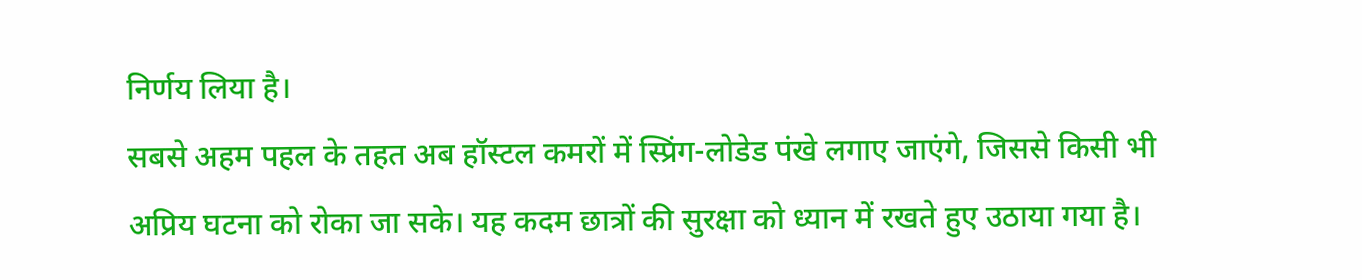निर्णय लिया है।
सबसे अहम पहल के तहत अब हॉस्टल कमरों में स्प्रिंग-लोडेड पंखे लगाए जाएंगे, जिससे किसी भी अप्रिय घटना को रोका जा सके। यह कदम छात्रों की सुरक्षा को ध्यान में रखते हुए उठाया गया है।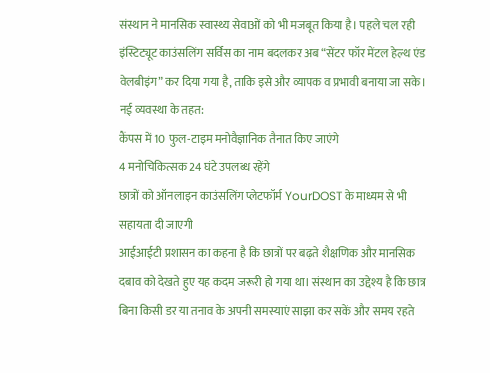संस्थान ने मानसिक स्वास्थ्य सेवाओं को भी मजबूत किया है। पहले चल रही इंस्टिट्यूट काउंसलिंग सर्विस का नाम बदलकर अब “सेंटर फॉर मेंटल हेल्थ एंड वेलबीइंग” कर दिया गया है, ताकि इसे और व्यापक व प्रभावी बनाया जा सके।
नई व्यवस्था के तहत:
कैंपस में 10 फुल-टाइम मनोवैज्ञानिक तैनात किए जाएंगे
4 मनोचिकित्सक 24 घंटे उपलब्ध रहेंगे
छात्रों को ऑनलाइन काउंसलिंग प्लेटफॉर्म YourDOST के माध्यम से भी सहायता दी जाएगी
आईआईटी प्रशासन का कहना है कि छात्रों पर बढ़ते शैक्षणिक और मानसिक दबाव को देखते हुए यह कदम जरूरी हो गया था। संस्थान का उद्देश्य है कि छात्र बिना किसी डर या तनाव के अपनी समस्याएं साझा कर सकें और समय रहते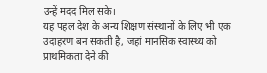उन्हें मदद मिल सके।
यह पहल देश के अन्य शिक्षण संस्थानों के लिए भी एक उदाहरण बन सकती है, जहां मानसिक स्वास्थ्य को प्राथमिकता देने की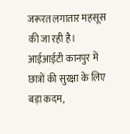जरूरत लगातार महसूस की जा रही है।
आईआईटी कानपुर में छात्रों की सुरक्षा के लिए बड़ा कदम,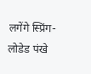लगेंगे स्प्रिंग-लोडेड पंखे